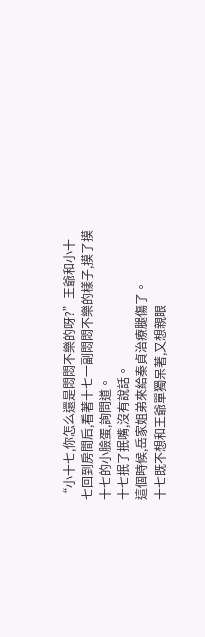“小十七,你怎么還是悶悶不樂的呀?”王爺和小十七回到房間后,看著十七一副悶悶不樂的樣子,摸了摸十七的小臉蛋,詢問道。
十七抿了抿嘴,沒有說話。
這個時候,岳家姐弟來給秦貞治療腿傷了。
十七既不想和王爺單獨呆著,又想親眼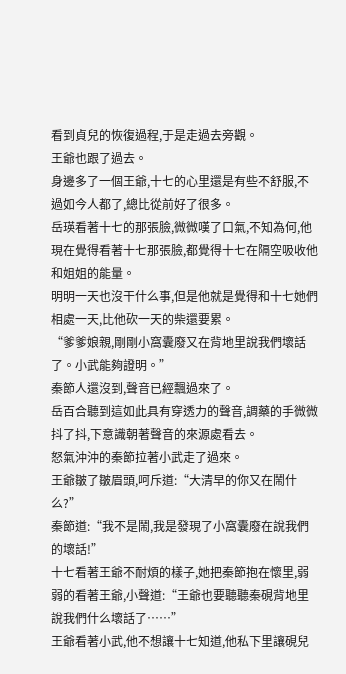看到貞兒的恢復過程,于是走過去旁觀。
王爺也跟了過去。
身邊多了一個王爺,十七的心里還是有些不舒服,不過如今人都了,總比從前好了很多。
岳瑛看著十七的那張臉,微微嘆了口氣,不知為何,他現在覺得看著十七那張臉,都覺得十七在隔空吸收他和姐姐的能量。
明明一天也沒干什么事,但是他就是覺得和十七她們相處一天,比他砍一天的柴還要累。
“爹爹娘親,剛剛小窩囊廢又在背地里說我們壞話了。小武能夠證明。”
秦節人還沒到,聲音已經飄過來了。
岳百合聽到這如此具有穿透力的聲音,調藥的手微微抖了抖,下意識朝著聲音的來源處看去。
怒氣沖沖的秦節拉著小武走了過來。
王爺皺了皺眉頭,呵斥道:“大清早的你又在鬧什么?”
秦節道:“我不是鬧,我是發現了小窩囊廢在說我們的壞話!”
十七看著王爺不耐煩的樣子,她把秦節抱在懷里,弱弱的看著王爺,小聲道:“王爺也要聽聽秦硯背地里說我們什么壞話了……”
王爺看著小武,他不想讓十七知道,他私下里讓硯兒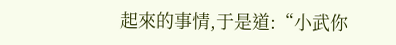起來的事情,于是道:“小武你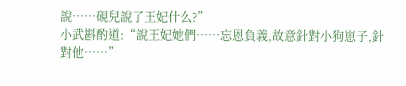說……硯兒說了王妃什么?”
小武斟酌道:“說王妃她們……忘恩負義,故意針對小狗崽子,針對他……”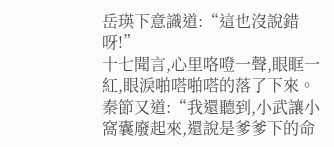岳瑛下意識道:“這也沒說錯呀!”
十七聞言,心里咯噔一聲,眼眶一紅,眼淚啪嗒啪嗒的落了下來。
秦節又道:“我還聽到,小武讓小窩囊廢起來,還說是爹爹下的命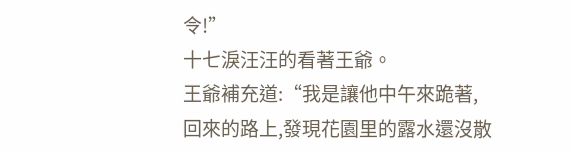令!”
十七淚汪汪的看著王爺。
王爺補充道:“我是讓他中午來跪著,回來的路上,發現花園里的露水還沒散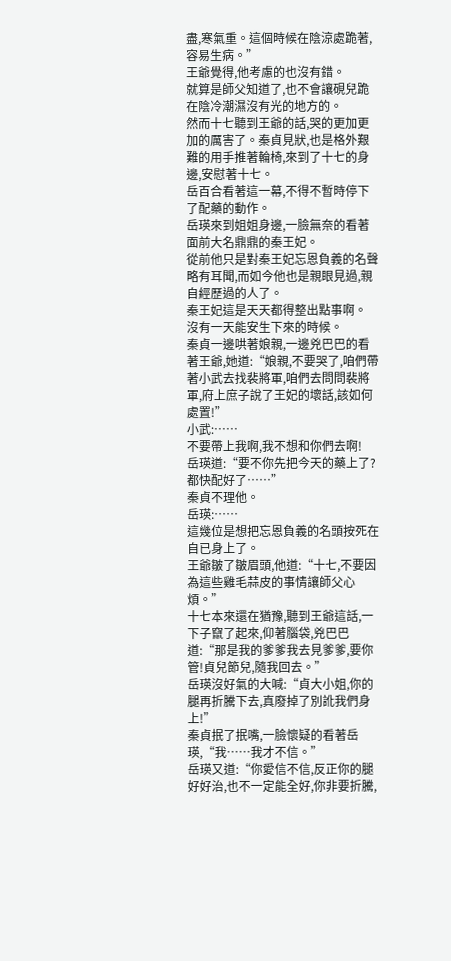盡,寒氣重。這個時候在陰涼處跪著,容易生病。”
王爺覺得,他考慮的也沒有錯。
就算是師父知道了,也不會讓硯兒跪在陰冷潮濕沒有光的地方的。
然而十七聽到王爺的話,哭的更加更加的厲害了。秦貞見狀,也是格外艱難的用手推著輪椅,來到了十七的身邊,安慰著十七。
岳百合看著這一幕,不得不暫時停下了配藥的動作。
岳瑛來到姐姐身邊,一臉無奈的看著面前大名鼎鼎的秦王妃。
從前他只是對秦王妃忘恩負義的名聲略有耳聞,而如今他也是親眼見過,親自經歷過的人了。
秦王妃這是天天都得整出點事啊。
沒有一天能安生下來的時候。
秦貞一邊哄著娘親,一邊兇巴巴的看著王爺,她道:“娘親,不要哭了,咱們帶著小武去找裴將軍,咱們去問問裴將軍,府上庶子說了王妃的壞話,該如何處置!”
小武:……
不要帶上我啊,我不想和你們去啊!
岳瑛道:“要不你先把今天的藥上了?都快配好了……”
秦貞不理他。
岳瑛:……
這幾位是想把忘恩負義的名頭按死在自已身上了。
王爺皺了皺眉頭,他道:“十七,不要因為這些雞毛蒜皮的事情讓師父心煩。”
十七本來還在猶豫,聽到王爺這話,一下子竄了起來,仰著腦袋,兇巴巴道:“那是我的爹爹我去見爹爹,要你管!貞兒節兒,隨我回去。”
岳瑛沒好氣的大喊:“貞大小姐,你的腿再折騰下去,真廢掉了別訛我們身上!”
秦貞抿了抿嘴,一臉懷疑的看著岳瑛,“我……我才不信。”
岳瑛又道:“你愛信不信,反正你的腿好好治,也不一定能全好,你非要折騰,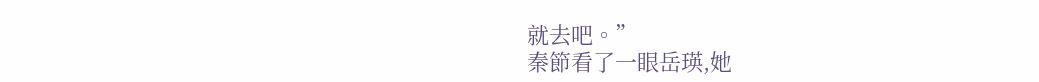就去吧。”
秦節看了一眼岳瑛,她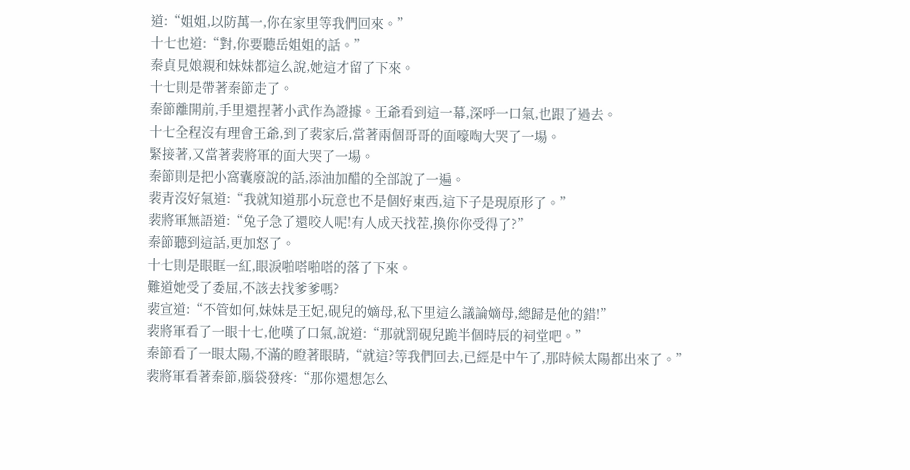道:“姐姐,以防萬一,你在家里等我們回來。”
十七也道:“對,你要聽岳姐姐的話。”
秦貞見娘親和妹妹都這么說,她這才留了下來。
十七則是帶著秦節走了。
秦節離開前,手里還捏著小武作為證據。王爺看到這一幕,深呼一口氣,也跟了過去。
十七全程沒有理會王爺,到了裴家后,當著兩個哥哥的面嚎啕大哭了一場。
緊接著,又當著裴將軍的面大哭了一場。
秦節則是把小窩囊廢說的話,添油加醋的全部說了一遍。
裴青沒好氣道:“我就知道那小玩意也不是個好東西,這下子是現原形了。”
裴將軍無語道:“兔子急了還咬人呢!有人成天找茬,換你你受得了?”
秦節聽到這話,更加怒了。
十七則是眼眶一紅,眼淚啪嗒啪嗒的落了下來。
難道她受了委屈,不該去找爹爹嗎?
裴宣道:“不管如何,妹妹是王妃,硯兒的嫡母,私下里這么議論嫡母,總歸是他的錯!”
裴將軍看了一眼十七,他嘆了口氣,說道:“那就罰硯兒跪半個時辰的祠堂吧。”
秦節看了一眼太陽,不滿的瞪著眼睛,“就這?等我們回去,已經是中午了,那時候太陽都出來了。”
裴將軍看著秦節,腦袋發疼:“那你還想怎么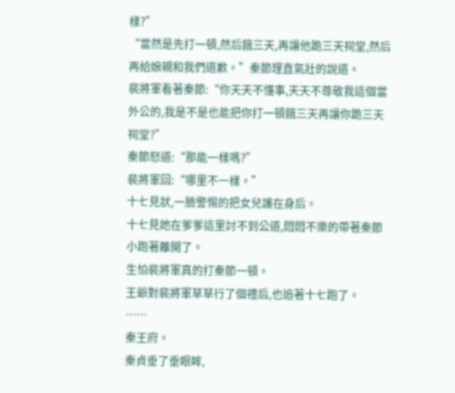樣?”
“當然是先打一頓,然后餓三天,再讓他跪三天祠堂,然后再給娘親和我們道歉。”秦節理直氣壯的說道。
裴將軍看著秦節:“你天天不懂事,天天不尊敬我這個當外公的,我是不是也能把你打一頓餓三天再讓你跪三天祠堂?”
秦節怒道:“那能一樣嗎?”
裴將軍回:“哪里不一樣。”
十七見狀,一臉警惕的把女兒護在身后。
十七見她在爹爹這里討不到公道,悶悶不樂的帶著秦節小跑著離開了。
生怕裴將軍真的打秦節一頓。
王爺對裴將軍草草行了個禮后,也追著十七跑了。
……
秦王府。
秦貞垂了垂眼眸,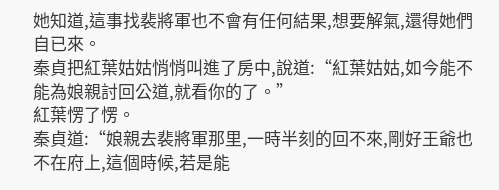她知道,這事找裴將軍也不會有任何結果,想要解氣,還得她們自已來。
秦貞把紅葉姑姑悄悄叫進了房中,說道:“紅葉姑姑,如今能不能為娘親討回公道,就看你的了。”
紅葉愣了愣。
秦貞道:“娘親去裴將軍那里,一時半刻的回不來,剛好王爺也不在府上,這個時候,若是能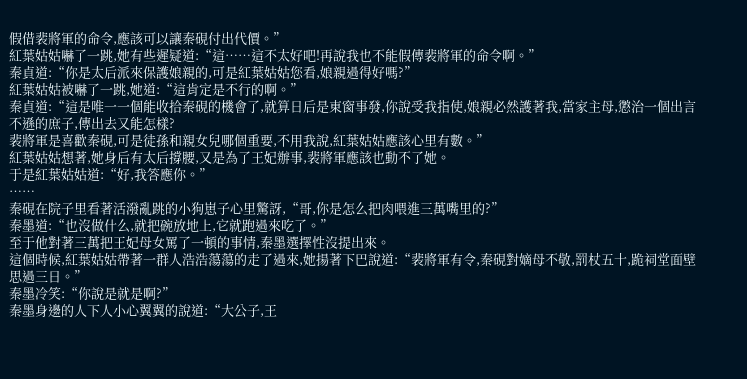假借裴將軍的命令,應該可以讓秦硯付出代價。”
紅葉姑姑嚇了一跳,她有些遲疑道:“這……這不太好吧!再說我也不能假傳裴將軍的命令啊。”
秦貞道:“你是太后派來保護娘親的,可是紅葉姑姑您看,娘親過得好嗎?”
紅葉姑姑被嚇了一跳,她道:“這肯定是不行的啊。”
秦貞道:“這是唯一一個能收拾秦硯的機會了,就算日后是東窗事發,你說受我指使,娘親必然護著我,當家主母,懲治一個出言不遜的庶子,傳出去又能怎樣?
裴將軍是喜歡秦硯,可是徒孫和親女兒哪個重要,不用我說,紅葉姑姑應該心里有數。”
紅葉姑姑想著,她身后有太后撐腰,又是為了王妃辦事,裴將軍應該也動不了她。
于是紅葉姑姑道:“好,我答應你。”
……
秦硯在院子里看著活潑亂跳的小狗崽子心里驚訝,“哥,你是怎么把肉喂進三萬嘴里的?”
秦墨道:“也沒做什么,就把碗放地上,它就跑過來吃了。”
至于他對著三萬把王妃母女罵了一頓的事情,秦墨選擇性沒提出來。
這個時候,紅葉姑姑帶著一群人浩浩蕩蕩的走了過來,她揚著下巴說道:“裴將軍有令,秦硯對嫡母不敬,罰杖五十,跪祠堂面壁思過三日。”
秦墨冷笑:“你說是就是啊?”
秦墨身邊的人下人小心翼翼的說道:“大公子,王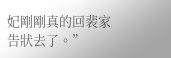妃剛剛真的回裴家告狀去了。”